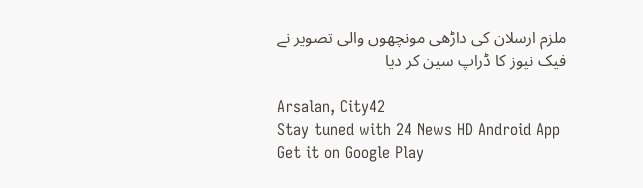ملزم ارسلان کی داڑھی مونچھوں والی تصویر نے فیک نیوز کا ڈراپ سین کر دیا

Arsalan, City42
Stay tuned with 24 News HD Android App
Get it on Google Play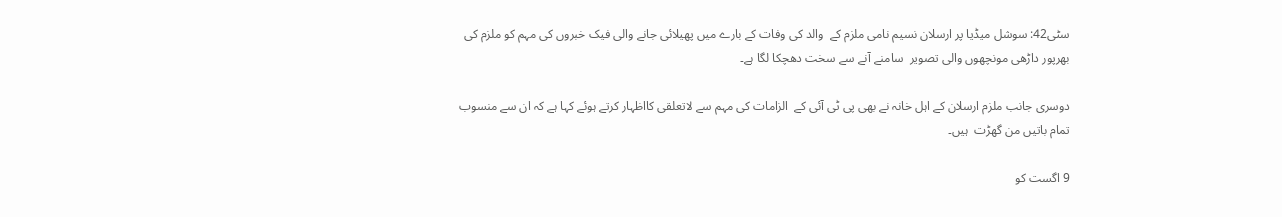سٹی42: سوشل میڈیا پر ارسلان نسیم نامی ملزم کے  والد کی وفات کے بارے میں پھیلائی جانے والی فیک خبروں کی مہم کو ملزم کی بھرپور داڑھی مونچھوں والی تصویر  سامنے آنے سے سخت دھچکا لگا ہے۔

دوسری جانب ملزم ارسلان کے اہل خانہ نے بھی پی ٹی آئی کے  الزامات کی مہم سے لاتعلقی کااظہار کرتے ہوئے کہا ہے کہ ان سے منسوب تمام باتیں من گھڑت  ہیں۔

9 اگست کو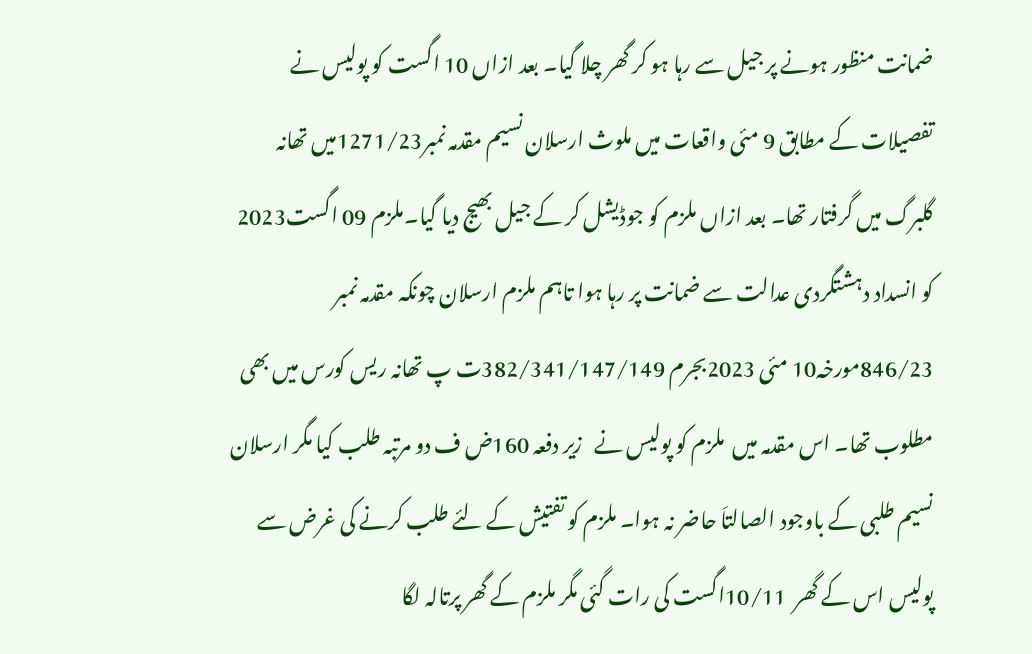ضمانت منظور ہونے پر جیل سے رہا ہو کر گھر چلا گیا۔ بعد ازاں 10 اگست کو پولیس نے تفصیلات کے مطابق 9 مئی واقعات میں ملوث ارسلان نسیم مقدمہ نمبر1271/23میں تھانہ گلبرگ میں گرفتار تھا۔ بعد ازاں ملزم کو جوڈیشل کر کے جیل بھیج دیا گیا۔ملزم 09 اگست2023 کو انسداد دہشتگردی عدالت سے ضمانت پر رہا ہوا تاہم ملزم ارسلان چونکہ مقدمہ نمبر 846/23مورخہ10 مئی 2023بجرم 382/341/147/149ت پ تھانہ ریس کورس میں بھی مطلوب تھا۔ اس مقدمہ میں  ملزم کو پولیس نے   زیر دفعہ 160ض ف دو مرتبہ طلب کیا مگر ارسلان نسیم طلبی کے باوجود الصالتاَ حاضر نہ ہوا۔ ملزم کو تفتیش کے لئے طلب کرنے کی غرض سے پولیس اس کے گھر  10/11اگست کی رات گئی مگر ملزم کے گھر پرتالہ لگا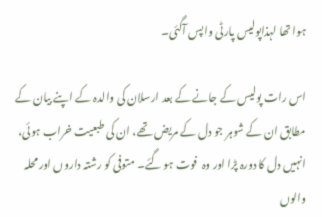ہوا تھا لہذاپولیس پارٹی واپس آگئی۔

اس رات پولیس کے جانے کے بعد ارسلان کی والدہ کے اپنے بیان کے مطابق ان کے شوہر جو دل کے مریض تھے، ان کی طبعیت خراب ہوئی، انہیں دل کا دورہ پڑا اور وہ  فوت ہو گئے۔ متوفی کو رشتہ داروں اور محلہ والوں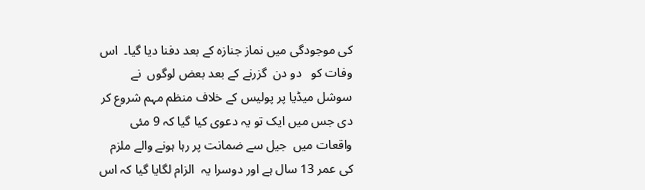کی موجودگی میں نماز جنازہ کے بعد دفنا دیا گیا۔  اس وفات کو   دو دن  گزرنے کے بعد بعض لوگوں  نے سوشل میڈیا پر پولیس کے خلاف منظم مہم شروع کر دی جس میں ایک تو یہ دعوی کیا گیا کہ 9 مئی واقعات میں  جیل سے ضمانت پر رہا ہونے والے ملزم کی عمر 13 سال ہے اور دوسرا یہ  الزام لگایا گیا کہ اس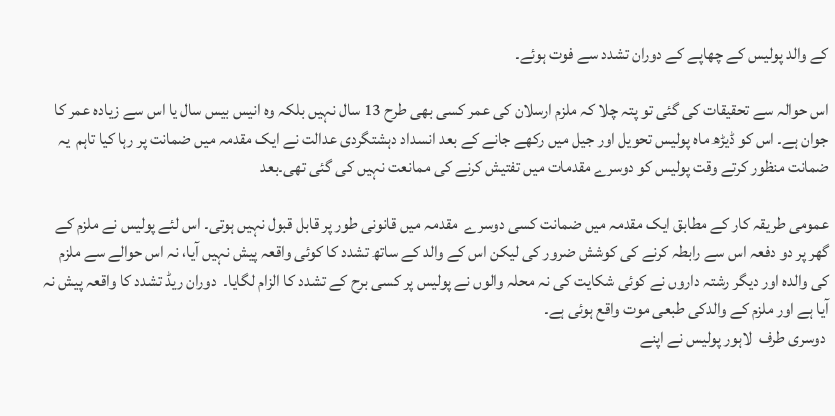کے والد پولیس کے چھاپے کے دوران تشدد سے فوت ہوئے۔

اس حوالہ سے تحقیقات کی گئی تو پتہ چلا کہ ملزم ارسلان کی عمر کسی بھی طرح 13 سال نہیں بلکہ وہ انیس بیس سال یا اس سے زیادہ عمر کا جوان ہے۔ اس کو ڈیڑھ ماہ پولیس تحویل اور جیل میں رکھے جانے کے بعد انسداد دہشتگردی عدالت نے ایک مقدمہ میں ضمانت پر رہا کیا تاہم  یہ ضمانت منظور کرتے وقت پولیس کو دوسرے مقدمات میں تفتیش کرنے کی ممانعت نہیں کی گئی تھی۔بعد

عمومی طریقہ کار کے مطابق ایک مقدمہ میں ضمانت کسی دوسرے  مقدمہ میں قانونی طور پر قابل قبول نہیں ہوتی۔ اس لئے پولیس نے ملزم کے گھر پر دو دفعہ اس سے رابطہ کرنے کی کوشش ضرور کی لیکن اس کے والد کے ساتھ تشدد کا کوئی واقعہ پیش نہیں آیا، نہ اس حوالے سے ملزم کی والدہ اور دیگر رشتہ داروں نے کوئی شکایت کی نہ محلہ والوں نے پولیس پر کسی برح کے تشدد کا الزام لگایا۔  دوران ریڈ تشدد کا واقعہ پیش نہ آیا ہے اور ملزم کے والدکی طبعی موت واقع ہوئی ہے۔
 دوسری طرف  لاہور پولیس نے اپنے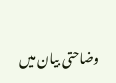وضاحتی بیان میں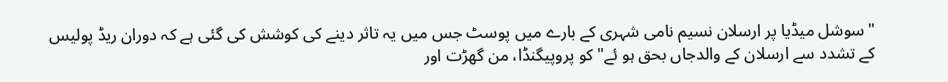"سوشل میڈیا پر ارسلان نسیم نامی شہری کے بارے میں پوسٹ جس میں یہ تاثر دینے کی کوشش کی گئی ہے کہ دوران ریڈ پولیس کے تشدد سے ارسلان کے والدجاں بحق ہو ئے" کو پروپیگنڈا، من گھڑت اور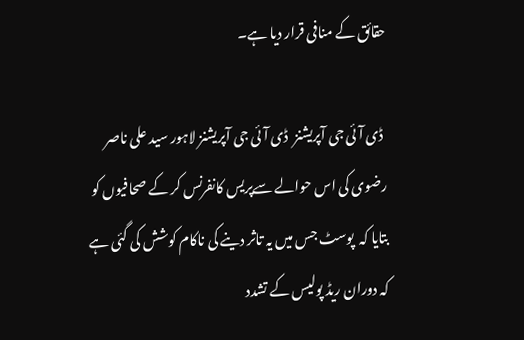حقائق کے منافی قرار دیا ہے۔

 ڈی آئی جی آپریشنز  ڈی آئی جی آپریشنز لاہور سید علی ناصر رضوی کی اس حوالے سےپریس کانفرنس کر کے صحافیوں کو بتایا کہ  پوسٹ جس میں یہ تاثر دینے کی ناکام کوشش کی گئی ہے کہ دوران ریڈ پولیس کے تشدد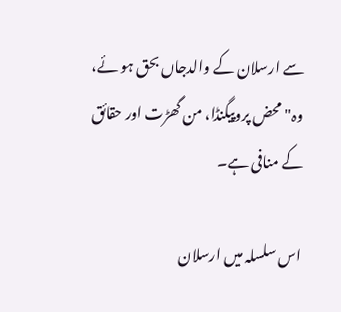سے ارسلان کے والدجاں بحق ہو ئے، وہ" محض پروپیگنڈا، من گھڑت اور حقائق کے منافی ہے۔

اس سلسلہ میں ارسلان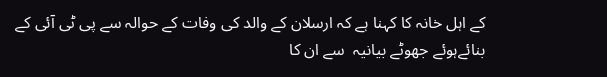کے اہل خانہ کا کہنا ہے کہ ارسلان کے والد کی وفات کے حوالہ سے پی ٹی آئی کے بنائےہوئے جھوٹے بیانیہ  سے ان کا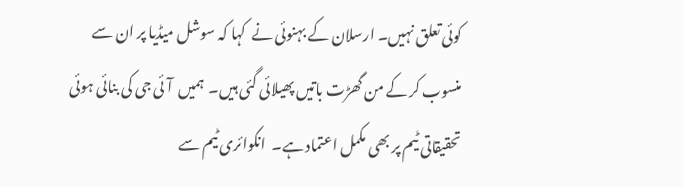کوئی تعلق نہیں۔ ارسلان کے بہنوئی نے  کہا کہ سوشل میڈیا پر ان سے منسوب کر کے من گھڑت باتیں پھیلائی گئی ہیں۔  ہمیں  آئی جی کی بنائی ہوئی تحقیقاتی ٹیم پر بھی مکمل اعتماد ہے۔  انکوائری ٹیم سے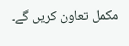مکمل تعاون کریں گے۔